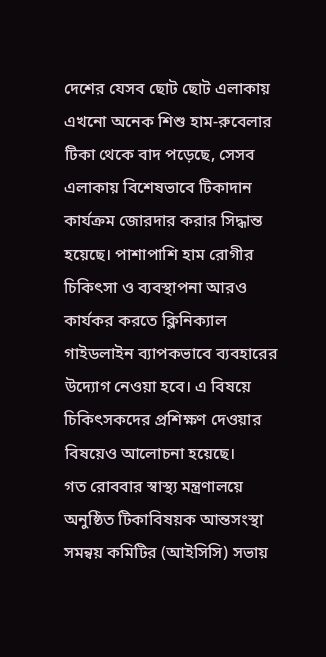দেশের যেসব ছোট ছোট এলাকায় এখনো অনেক শিশু হাম-রুবেলার টিকা থেকে বাদ পড়েছে, সেসব এলাকায় বিশেষভাবে টিকাদান কার্যক্রম জোরদার করার সিদ্ধান্ত হয়েছে। পাশাপাশি হাম রোগীর চিকিৎসা ও ব্যবস্থাপনা আরও কার্যকর করতে ক্লিনিক্যাল গাইডলাইন ব্যাপকভাবে ব্যবহারের উদ্যোগ নেওয়া হবে। এ বিষয়ে চিকিৎসকদের প্রশিক্ষণ দেওয়ার বিষয়েও আলোচনা হয়েছে।
গত রোববার স্বাস্থ্য মন্ত্রণালয়ে অনুষ্ঠিত টিকাবিষয়ক আন্তসংস্থা সমন্বয় কমিটির (আইসিসি) সভায়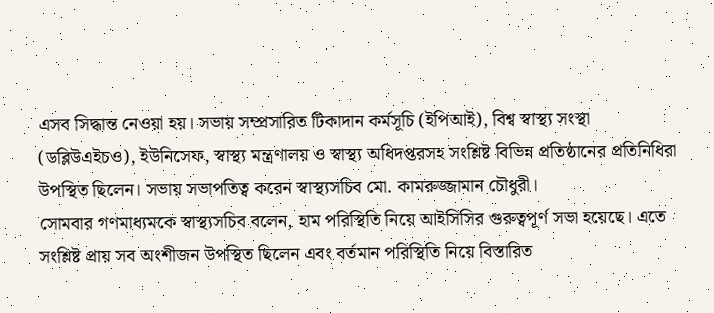এসব সিদ্ধান্ত নেওয়া হয়। সভায় সম্প্রসারিত টিকাদান কর্মসূচি (ইপিআই), বিশ্ব স্বাস্থ্য সংস্থা (ডব্লিউএইচও), ইউনিসেফ, স্বাস্থ্য মন্ত্রণালয় ও স্বাস্থ্য অধিদপ্তরসহ সংশ্লিষ্ট বিভিন্ন প্রতিষ্ঠানের প্রতিনিধিরা উপস্থিত ছিলেন। সভায় সভাপতিত্ব করেন স্বাস্থ্যসচিব মো. কামরুজ্জামান চৌধুরী।
সোমবার গণমাধ্যমকে স্বাস্থ্যসচিব বলেন, হাম পরিস্থিতি নিয়ে আইসিসির গুরুত্বপূর্ণ সভা হয়েছে। এতে সংশ্লিষ্ট প্রায় সব অংশীজন উপস্থিত ছিলেন এবং বর্তমান পরিস্থিতি নিয়ে বিস্তারিত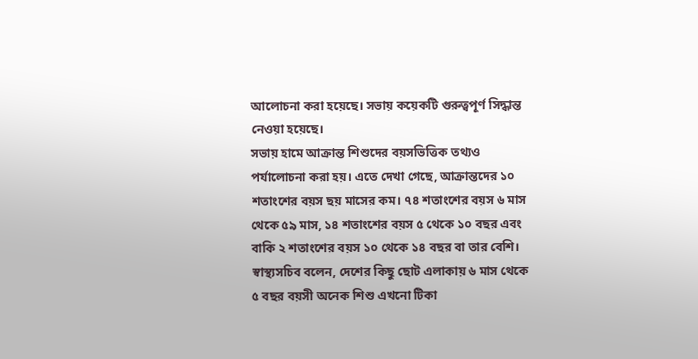আলোচনা করা হয়েছে। সভায় কয়েকটি গুরুত্বপূর্ণ সিদ্ধান্ত নেওয়া হয়েছে।
সভায় হামে আক্রান্ত শিশুদের বয়সভিত্তিক তথ্যও পর্যালোচনা করা হয়। এতে দেখা গেছে, আক্রান্তদের ১০ শতাংশের বয়স ছয় মাসের কম। ৭৪ শতাংশের বয়স ৬ মাস থেকে ৫৯ মাস, ১৪ শতাংশের বয়স ৫ থেকে ১০ বছর এবং বাকি ২ শতাংশের বয়স ১০ থেকে ১৪ বছর বা তার বেশি।
স্বাস্থ্যসচিব বলেন, দেশের কিছু ছোট এলাকায় ৬ মাস থেকে ৫ বছর বয়সী অনেক শিশু এখনো টিকা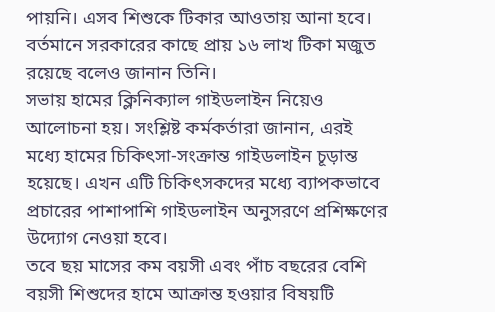পায়নি। এসব শিশুকে টিকার আওতায় আনা হবে। বর্তমানে সরকারের কাছে প্রায় ১৬ লাখ টিকা মজুত রয়েছে বলেও জানান তিনি।
সভায় হামের ক্লিনিক্যাল গাইডলাইন নিয়েও আলোচনা হয়। সংশ্লিষ্ট কর্মকর্তারা জানান, এরই মধ্যে হামের চিকিৎসা-সংক্রান্ত গাইডলাইন চূড়ান্ত হয়েছে। এখন এটি চিকিৎসকদের মধ্যে ব্যাপকভাবে প্রচারের পাশাপাশি গাইডলাইন অনুসরণে প্রশিক্ষণের উদ্যোগ নেওয়া হবে।
তবে ছয় মাসের কম বয়সী এবং পাঁচ বছরের বেশি বয়সী শিশুদের হামে আক্রান্ত হওয়ার বিষয়টি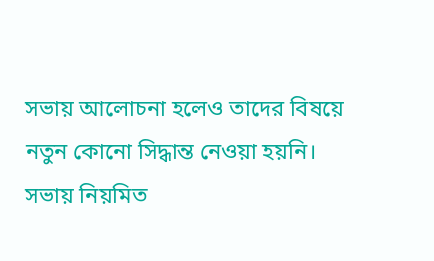সভায় আলোচনা হলেও তাদের বিষয়ে নতুন কোনো সিদ্ধান্ত নেওয়া হয়নি।
সভায় নিয়মিত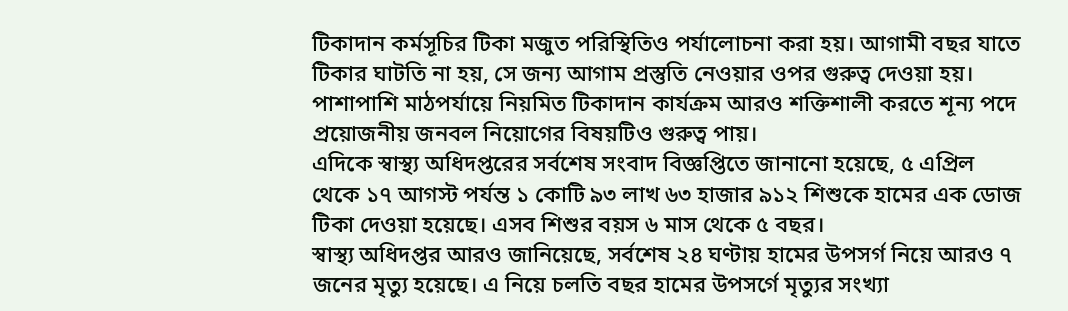টিকাদান কর্মসূচির টিকা মজুত পরিস্থিতিও পর্যালোচনা করা হয়। আগামী বছর যাতে টিকার ঘাটতি না হয়, সে জন্য আগাম প্রস্তুতি নেওয়ার ওপর গুরুত্ব দেওয়া হয়। পাশাপাশি মাঠপর্যায়ে নিয়মিত টিকাদান কার্যক্রম আরও শক্তিশালী করতে শূন্য পদে প্রয়োজনীয় জনবল নিয়োগের বিষয়টিও গুরুত্ব পায়।
এদিকে স্বাস্থ্য অধিদপ্তরের সর্বশেষ সংবাদ বিজ্ঞপ্তিতে জানানো হয়েছে, ৫ এপ্রিল থেকে ১৭ আগস্ট পর্যন্ত ১ কোটি ৯৩ লাখ ৬৩ হাজার ৯১২ শিশুকে হামের এক ডোজ টিকা দেওয়া হয়েছে। এসব শিশুর বয়স ৬ মাস থেকে ৫ বছর।
স্বাস্থ্য অধিদপ্তর আরও জানিয়েছে, সর্বশেষ ২৪ ঘণ্টায় হামের উপসর্গ নিয়ে আরও ৭ জনের মৃত্যু হয়েছে। এ নিয়ে চলতি বছর হামের উপসর্গে মৃত্যুর সংখ্যা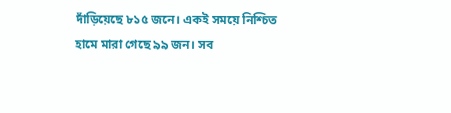দাঁড়িয়েছে ৮১৫ জনে। একই সময়ে নিশ্চিত হামে মারা গেছে ৯৯ জন। সব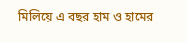মিলিয়ে এ বছর হাম ও হামের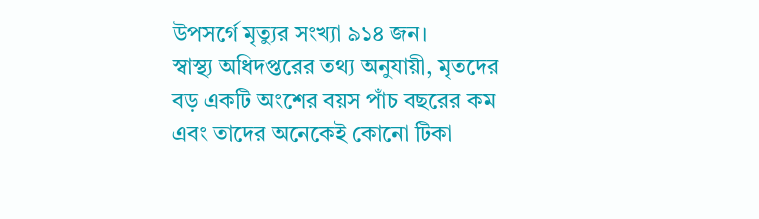উপসর্গে মৃত্যুর সংখ্যা ৯১৪ জন।
স্বাস্থ্য অধিদপ্তরের তথ্য অনুযায়ী, মৃতদের বড় একটি অংশের বয়স পাঁচ বছরের কম এবং তাদের অনেকেই কোনো টিকা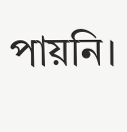পায়নি।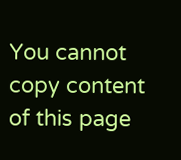You cannot copy content of this page